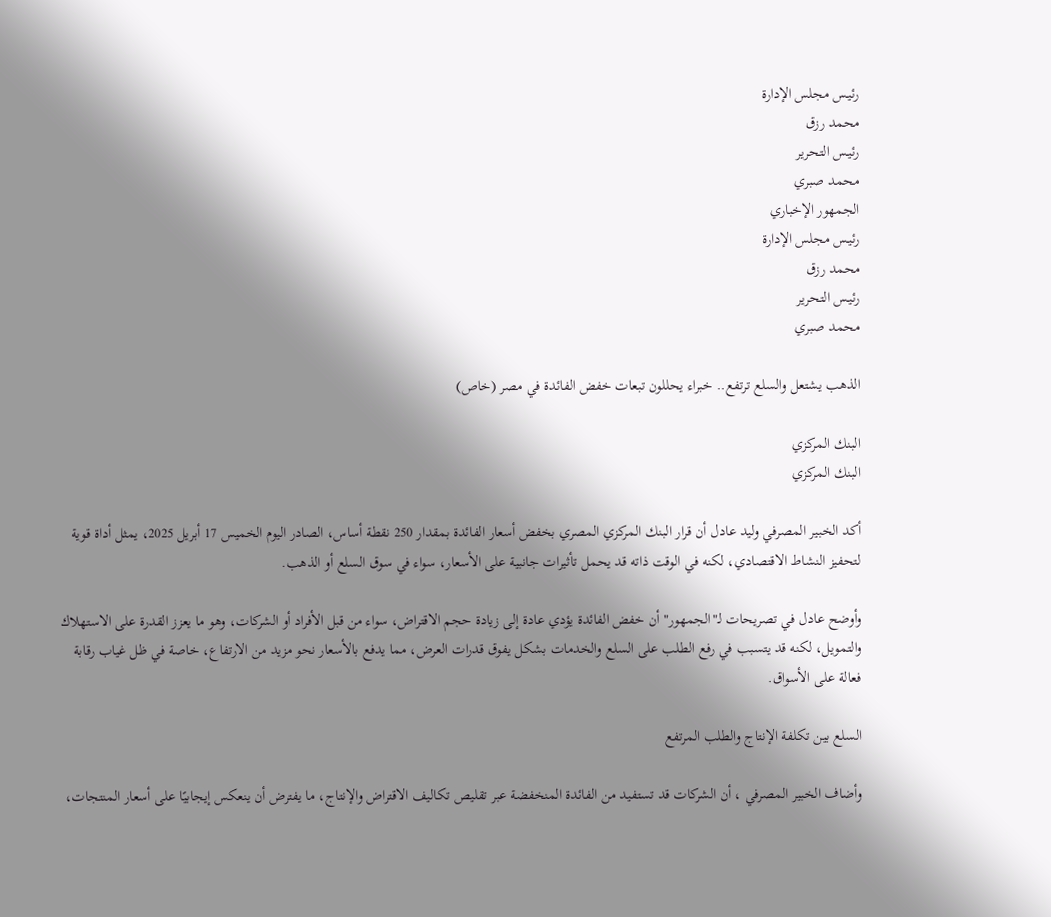رئيـس مجلس الإدارة
محمد رزق
رئيـس التحرير
محمد صبري
الجمهور الإخباري
رئيـس مجلس الإدارة
محمد رزق
رئيـس التحرير
محمد صبري

الذهب يشتعل والسلع ترتفع.. خبراء يحللون تبعات خفض الفائدة في مصر (خاص)

البنك المركزي
البنك المركزي

أكد الخبير المصرفي وليد عادل أن قرار البنك المركزي المصري بخفض أسعار الفائدة بمقدار 250 نقطة أساس، الصادر اليوم الخميس 17 أبريل 2025، يمثل أداة قوية لتحفيز النشاط الاقتصادي، لكنه في الوقت ذاته قد يحمل تأثيرات جانبية على الأسعار، سواء في سوق السلع أو الذهب.

وأوضح عادل في تصريحات لـ"الجمهور" أن خفض الفائدة يؤدي عادة إلى زيادة حجم الاقتراض، سواء من قبل الأفراد أو الشركات، وهو ما يعزز القدرة على الاستهلاك والتمويل، لكنه قد يتسبب في رفع الطلب على السلع والخدمات بشكل يفوق قدرات العرض، مما يدفع بالأسعار نحو مزيد من الارتفاع، خاصة في ظل غياب رقابة فعالة على الأسواق.

السلع بين تكلفة الإنتاج والطلب المرتفع

وأضاف الخبير المصرفي ، أن الشركات قد تستفيد من الفائدة المنخفضة عبر تقليص تكاليف الاقتراض والإنتاج، ما يفترض أن ينعكس إيجابيًا على أسعار المنتجات،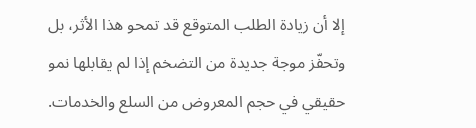إلا أن زيادة الطلب المتوقع قد تمحو هذا الأثر، بل وتحفّز موجة جديدة من التضخم إذا لم يقابلها نمو حقيقي في حجم المعروض من السلع والخدمات.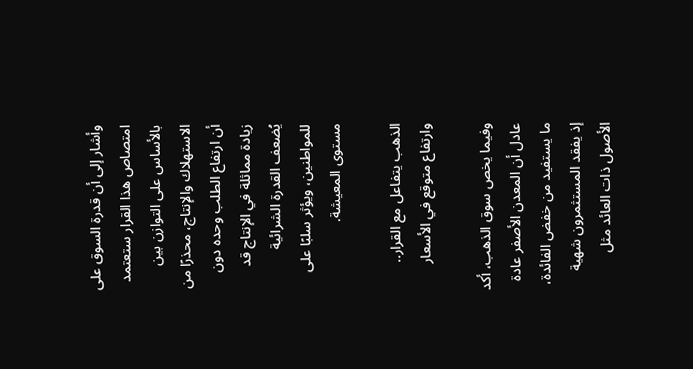وأشار إلى أن قدرة السوق على امتصاص هذا القرار ستعتمد بالأساس على التوازن بين الاستهلاك والإنتاج، محذرًا من أن ارتفاع الطلب وحده دون زيادة مماثلة في الإنتاج قد يُضعف القدرة الشرائية للمواطنين، ويؤثر سلبًا على مستوى المعيشة.

الذهب يتفاعل مع القرار.. وارتفاع متوقع في الأسعار

وفيما يخص سوق الذهب، أكد عادل أن المعدن الأصفر عادة ما يستفيد من خفض الفائدة، إذ يفقد المستثمرون شهية الأصول ذات العائد مثل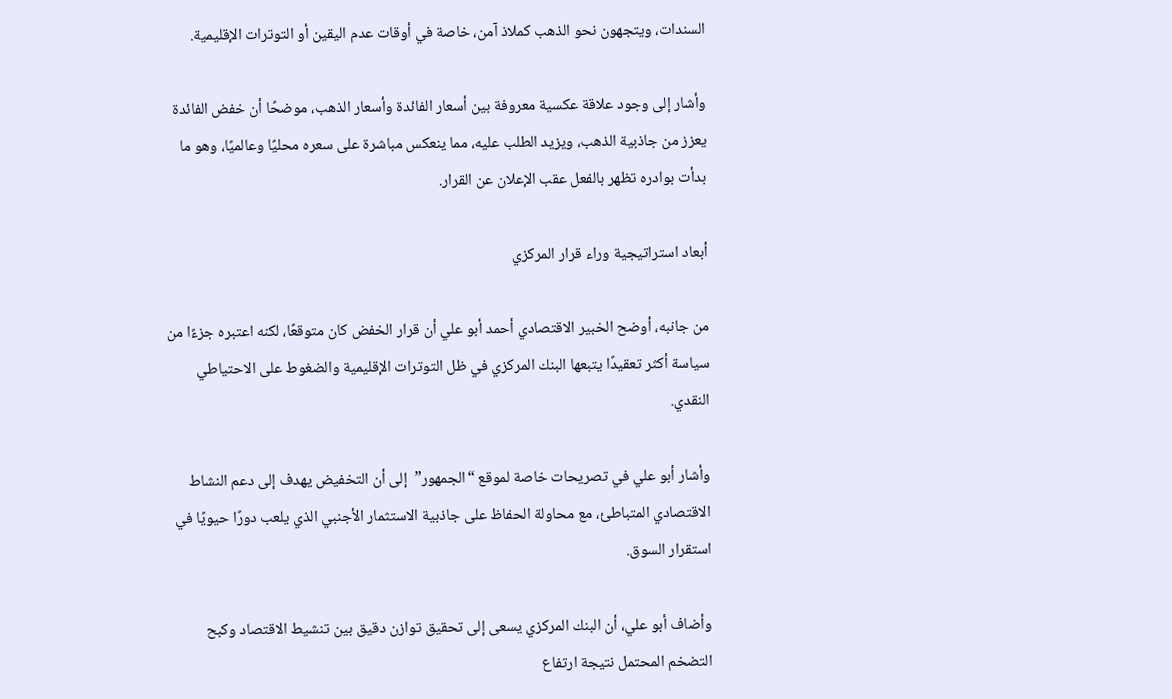السندات، ويتجهون نحو الذهب كملاذ آمن، خاصة في أوقات عدم اليقين أو التوترات الإقليمية.

وأشار إلى وجود علاقة عكسية معروفة بين أسعار الفائدة وأسعار الذهب، موضحًا أن خفض الفائدة يعزز من جاذبية الذهب، ويزيد الطلب عليه، مما ينعكس مباشرة على سعره محليًا وعالميًا، وهو ما بدأت بوادره تظهر بالفعل عقب الإعلان عن القرار.

أبعاد استراتيجية وراء قرار المركزي

من جانبه، أوضح الخبير الاقتصادي أحمد أبو علي أن قرار الخفض كان متوقعًا، لكنه اعتبره جزءًا من سياسة أكثر تعقيدًا يتبعها البنك المركزي في ظل التوترات الإقليمية والضغوط على الاحتياطي النقدي.

وأشار أبو علي في تصريحات خاصة لموقع “الجمهور”  إلى أن التخفيض يهدف إلى دعم النشاط الاقتصادي المتباطئ، مع محاولة الحفاظ على جاذبية الاستثمار الأجنبي الذي يلعب دورًا حيويًا في استقرار السوق.

وأضاف أبو علي، أن البنك المركزي يسعى إلى تحقيق توازن دقيق بين تنشيط الاقتصاد وكبح التضخم المحتمل نتيجة ارتفاع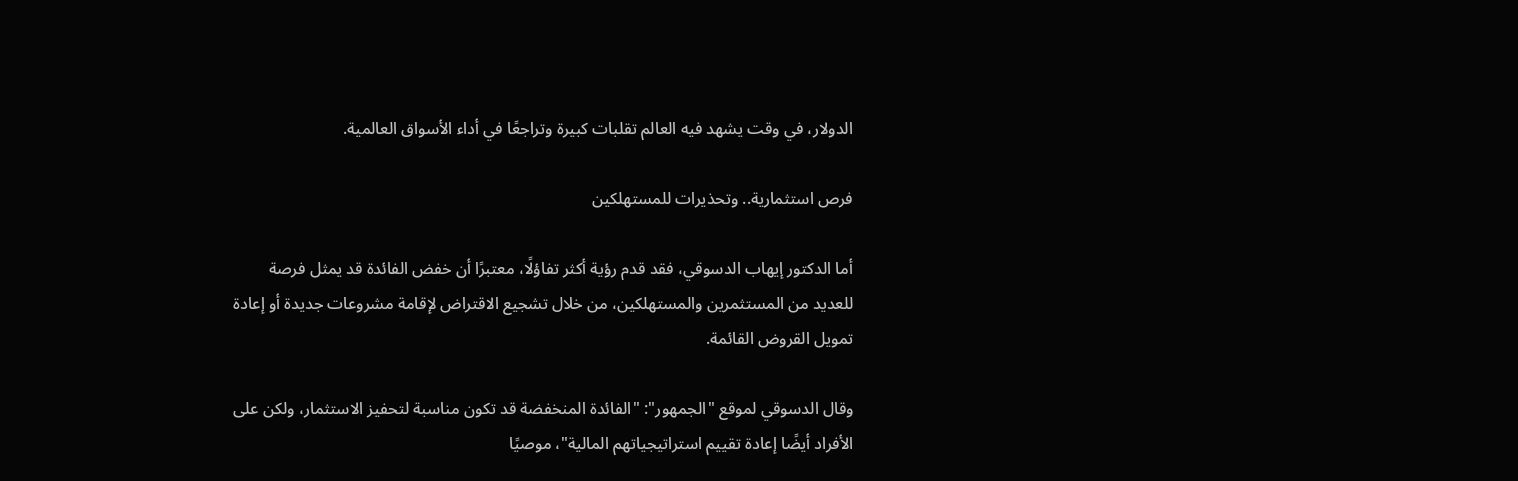الدولار، في وقت يشهد فيه العالم تقلبات كبيرة وتراجعًا في أداء الأسواق العالمية.

فرص استثمارية.. وتحذيرات للمستهلكين

أما الدكتور إيهاب الدسوقي، فقد قدم رؤية أكثر تفاؤلًا، معتبرًا أن خفض الفائدة قد يمثل فرصة للعديد من المستثمرين والمستهلكين، من خلال تشجيع الاقتراض لإقامة مشروعات جديدة أو إعادة تمويل القروض القائمة.

وقال الدسوقي لموقع "الجمهور": "الفائدة المنخفضة قد تكون مناسبة لتحفيز الاستثمار، ولكن على الأفراد أيضًا إعادة تقييم استراتيجياتهم المالية"، موصيًا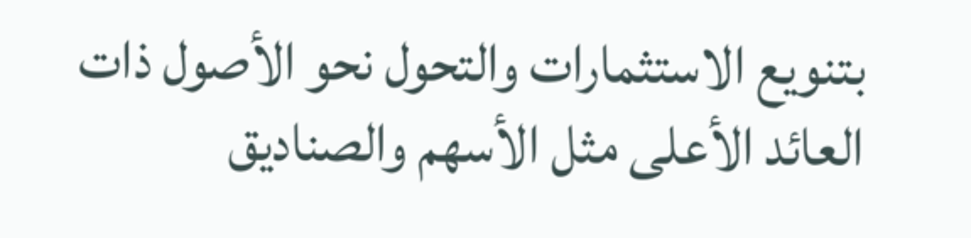بتنويع الاستثمارات والتحول نحو الأصول ذات العائد الأعلى مثل الأسهم والصناديق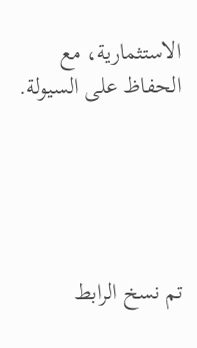الاستثمارية، مع الحفاظ على السيولة.





تم نسخ الرابط